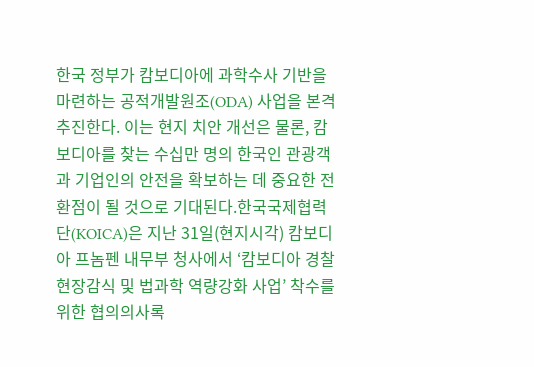한국 정부가 캄보디아에 과학수사 기반을 마련하는 공적개발원조(ODA) 사업을 본격 추진한다. 이는 현지 치안 개선은 물론, 캄보디아를 찾는 수십만 명의 한국인 관광객과 기업인의 안전을 확보하는 데 중요한 전환점이 될 것으로 기대된다.한국국제협력단(KOICA)은 지난 31일(현지시각) 캄보디아 프놈펜 내무부 청사에서 ‘캄보디아 경찰 현장감식 및 법과학 역량강화 사업’ 착수를 위한 협의의사록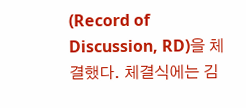(Record of Discussion, RD)을 체결했다. 체결식에는 김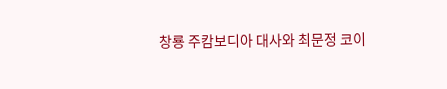창룡 주캄보디아 대사와 최문정 코이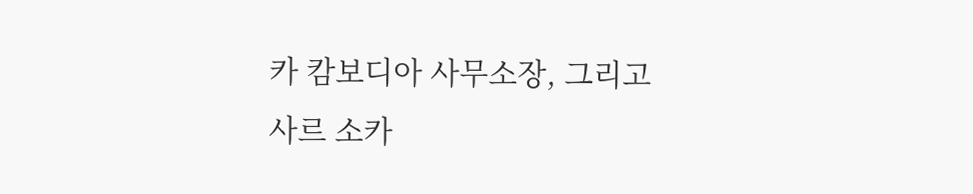카 캄보디아 사무소장, 그리고 사르 소카